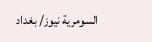السومرية نيوز/ بغداد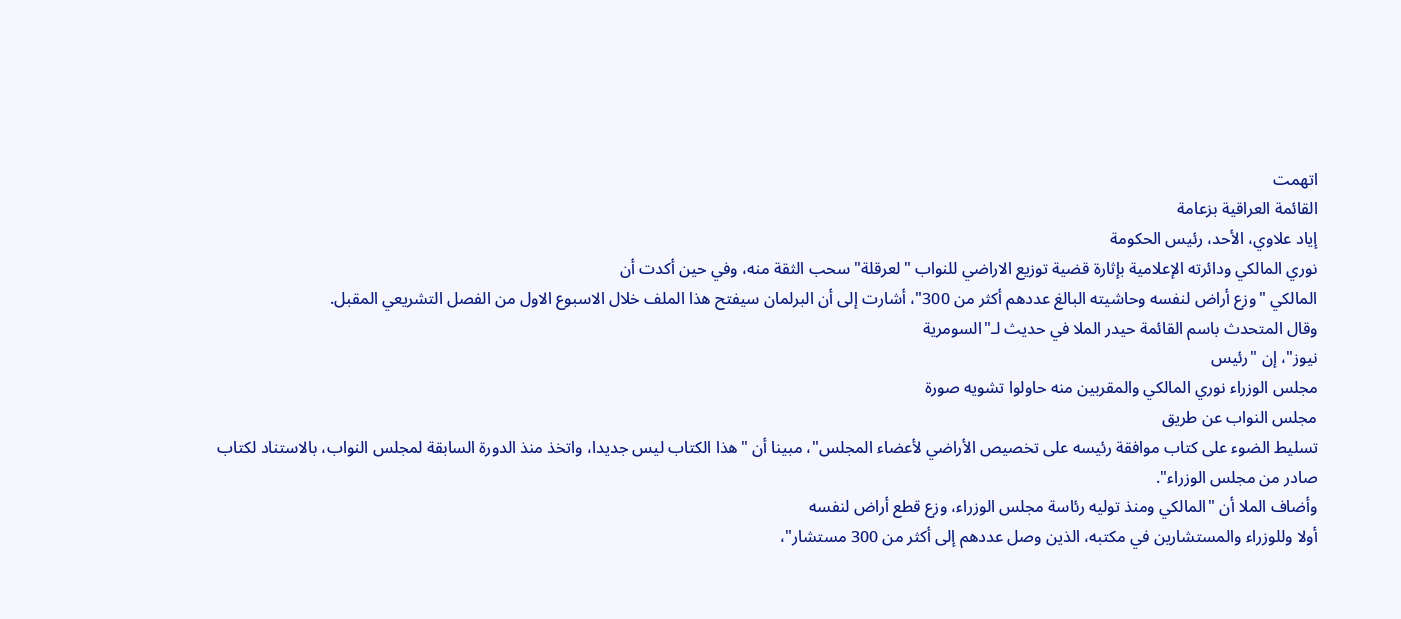اتهمت
القائمة العراقية بزعامة
إياد علاوي، الأحد، رئيس الحكومة
نوري المالكي ودائرته الإعلامية بإثارة قضية توزيع الاراضي للنواب "لعرقلة" سحب الثقة منه، وفي حين أكدت أن
المالكي "وزع أراض لنفسه وحاشيته البالغ عددهم أكثر من 300"، أشارت إلى أن البرلمان سيفتح هذا الملف خلال الاسبوع الاول من الفصل التشريعي المقبل.
وقال المتحدث باسم القائمة حيدر الملا في حديث لـ"السومرية
نيوز"، إن "رئيس
مجلس الوزراء نوري المالكي والمقربين منه حاولوا تشويه صورة
مجلس النواب عن طريق
تسليط الضوء على كتاب موافقة رئيسه على تخصيص الأراضي لأعضاء المجلس"، مبينا أن "هذا الكتاب ليس جديدا، واتخذ منذ الدورة السابقة لمجلس النواب، بالاستناد لكتاب
صادر من مجلس الوزراء".
وأضاف الملا أن "المالكي ومنذ توليه رئاسة مجلس الوزراء، وزع قطع أراض لنفسه
أولا وللوزراء والمستشارين في مكتبه، الذين وصل عددهم إلى أكثر من 300 مستشار"،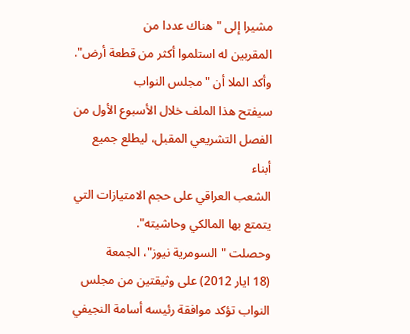مشيرا إلى "هناك عددا من
المقربين له استلموا أكثر من قطعة أرض".
وأكد الملا أن "مجلس النواب
سيفتح هذا الملف خلال الأسبوع الأول من الفصل التشريعي المقبل، ليطلع جميع أبناء
الشعب العراقي على حجم الامتيازات التي يتمتع بها المالكي وحاشيته".
وحصلت "السومرية نيوز"، الجمعة
(18 ايار 2012) على وثيقتين من مجلس النواب تؤكد موافقة رئيسه أسامة النجيفي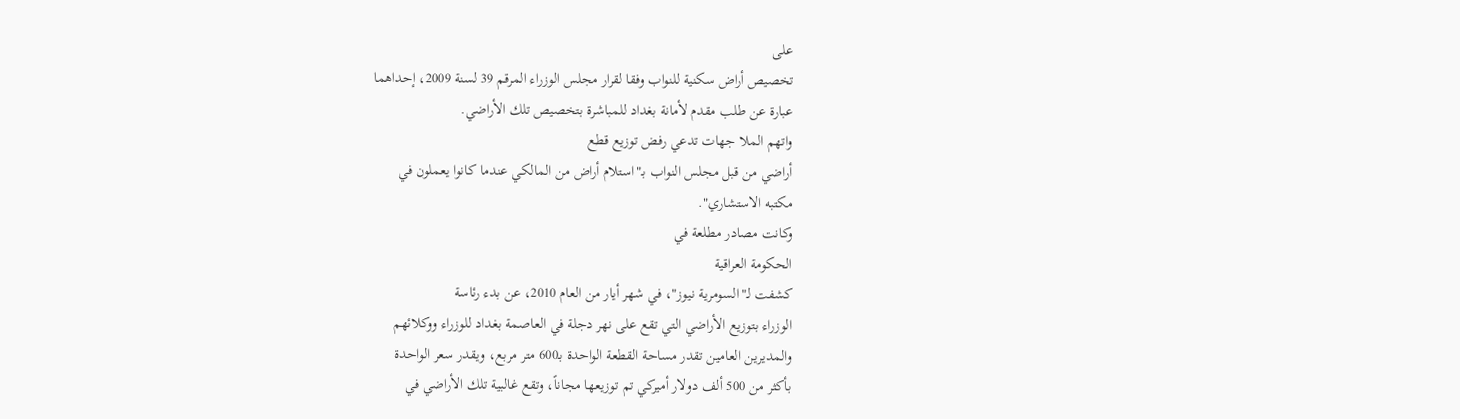على
تخصيص أراض سكنية للنواب وفقا لقرار مجلس الوزراء المرقم 39 لسنة 2009، إحداهما
عبارة عن طلب مقدم لأمانة بغداد للمباشرة بتخصيص تلك الأراضي.
واتهم الملا جهات تدعي رفض توزيع قطع
أراضي من قبل مجلس النواب بـ"استلام أراض من المالكي عندما كانوا يعملون في
مكتبه الاستشاري".
وكانت مصادر مطلعة في
الحكومة العراقية
كشفت لـ"السومرية نيوز"، في شهر أيار من العام 2010، عن بدء رئاسة
الوزراء بتوزيع الأراضي التي تقع على نهر دجلة في العاصمة بغداد للوزراء ووكلائهم
والمديرين العامين تقدر مساحة القطعة الواحدة بـ600 متر مربع، ويقدر سعر الواحدة
بأكثر من 500 ألف دولار أميركي تم توزيعها مجاناً، وتقع غالبية تلك الأراضي في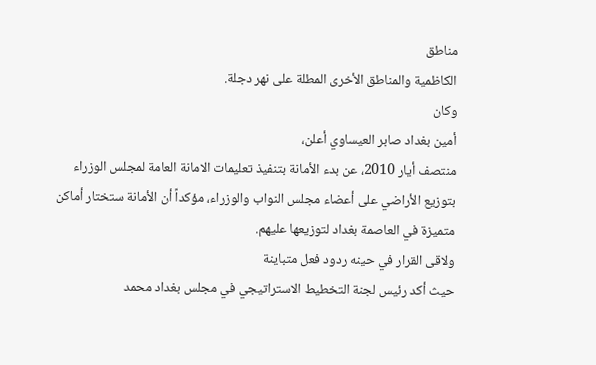مناطق
الكاظمية والمناطق الأخرى المطلة على نهر دجلة.
وكان
أمين بغداد صابر العيساوي أعلن،
منتصف أيار 2010، عن بدء الأمانة بتنفيذ تعليمات الامانة العامة لمجلس الوزراء
بتوزيع الأراضي على أعضاء مجلس النواب والوزراء، مؤكداً أن الأمانة ستختار أماكن
متميزة في العاصمة بغداد لتوزيعها عليهم.
ولاقى القرار في حينه ردود فعل متباينة
حيث أكد رئيس لجنة التخطيط الاستراتيجي في مجلس بغداد محمد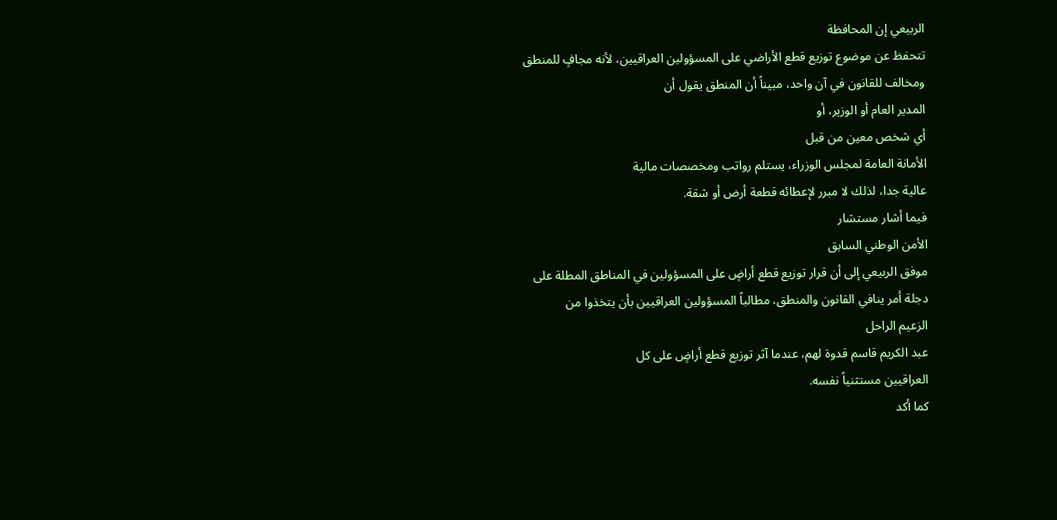الربيعي إن المحافظة
تتحفظ عن موضوع توزيع قطع الأراضي على المسؤولين العراقيين، لأنه مجافٍ للمنطق
ومخالف للقانون في آن واحد، مبيناً أن المنطق يقول أن
المدير العام أو الوزير، أو
أي شخص معين من قبل
الأمانة العامة لمجلس الوزراء، يستلم رواتب ومخصصات مالية
عالية جدا، لذلك لا مبرر لإعطائه قطعة أرض أو شقة.
فيما أشار مستشار
الأمن الوطني السابق
موفق الربيعي إلى أن قرار توزيع قطع أراضٍ على المسؤولين في المناطق المطلة على
دجلة أمر ينافي القانون والمنطق، مطالباً المسؤولين العراقيين بأن يتخذوا من
الزعيم الراحل
عبد الكريم قاسم قدوة لهم، عندما آثر توزيع قطع أراضٍ على كل
العراقيين مستثنياً نفسه.
كما أكد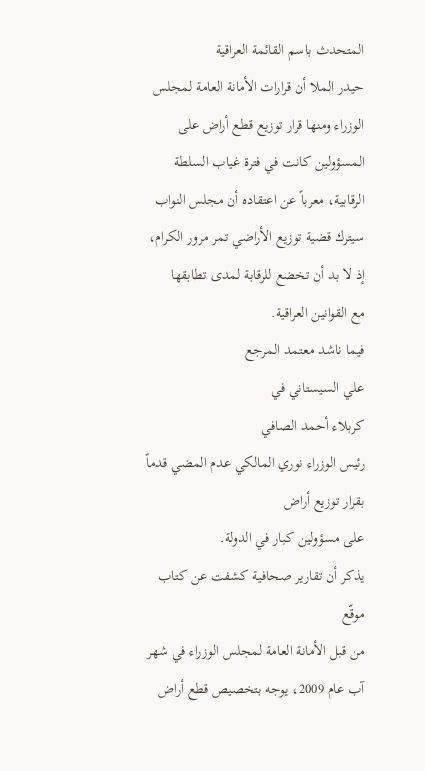المتحدث باسم القائمة العراقية
حيدر الملا أن قرارات الأمانة العامة لمجلس الوزراء ومنها قرار توزيع قطع أراض على
المسؤولين كانت في فترة غياب السلطة الرقابية، معرباً عن اعتقاده أن مجلس النواب
سيترك قضية توزيع الأراضي تمر مرور الكرام، إذ لا بد أن تخضع للرقابة لمدى تطابقها
مع القوانين العراقية.
فيما ناشد معتمد المرجع
علي السيستاني في
كربلاء أحمد الصافي
رئيس الوزراء نوري المالكي عدم المضي قدماً بقرار توزيع أراض
على مسؤولين كبار في الدولة.
يذكر أن تقارير صحافية كشفت عن كتاب موقّع
من قبل الأمانة العامة لمجلس الوزراء في شهر آب عام 2009، يوجه بتخصيص قطع أراض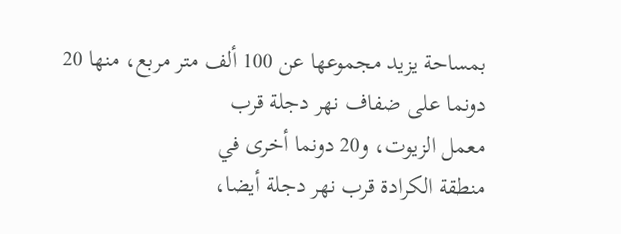بمساحة يزيد مجموعها عن 100 ألف متر مربع، منها 20 دونما على ضفاف نهر دجلة قرب
معمل الزيوت، و20 دونما أخرى في
منطقة الكرادة قرب نهر دجلة أيضا،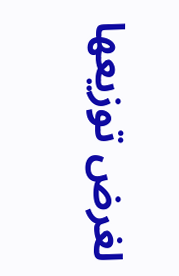لغرض توزيعها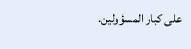على كبار المسؤولين.